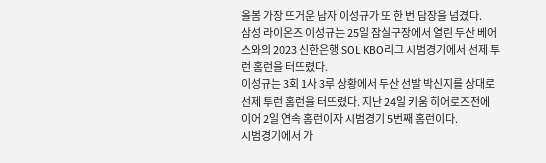올봄 가장 뜨거운 남자 이성규가 또 한 번 담장을 넘겼다.
삼성 라이온즈 이성규는 25일 잠실구장에서 열린 두산 베어스와의 2023 신한은행 SOL KBO리그 시범경기에서 선제 투런 홈런을 터뜨렸다.
이성규는 3회 1사 3루 상황에서 두산 선발 박신지를 상대로 선제 투런 홈런을 터뜨렸다. 지난 24일 키움 히어로즈전에 이어 2일 연속 홈런이자 시범경기 5번째 홈런이다.
시범경기에서 가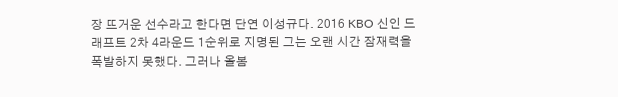장 뜨거운 선수라고 한다면 단연 이성규다. 2016 KBO 신인 드래프트 2차 4라운드 1순위로 지명된 그는 오랜 시간 잠재력을 폭발하지 못했다. 그러나 올봄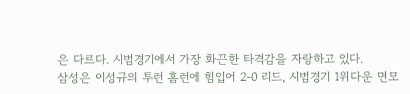은 다르다. 시범경기에서 가장 화끈한 타격감을 자랑하고 있다.
삼성은 이성규의 투런 홈런에 힘입어 2-0 리드, 시범경기 1위다운 면모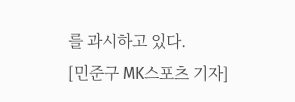를 과시하고 있다.
[민준구 MK스포츠 기자]